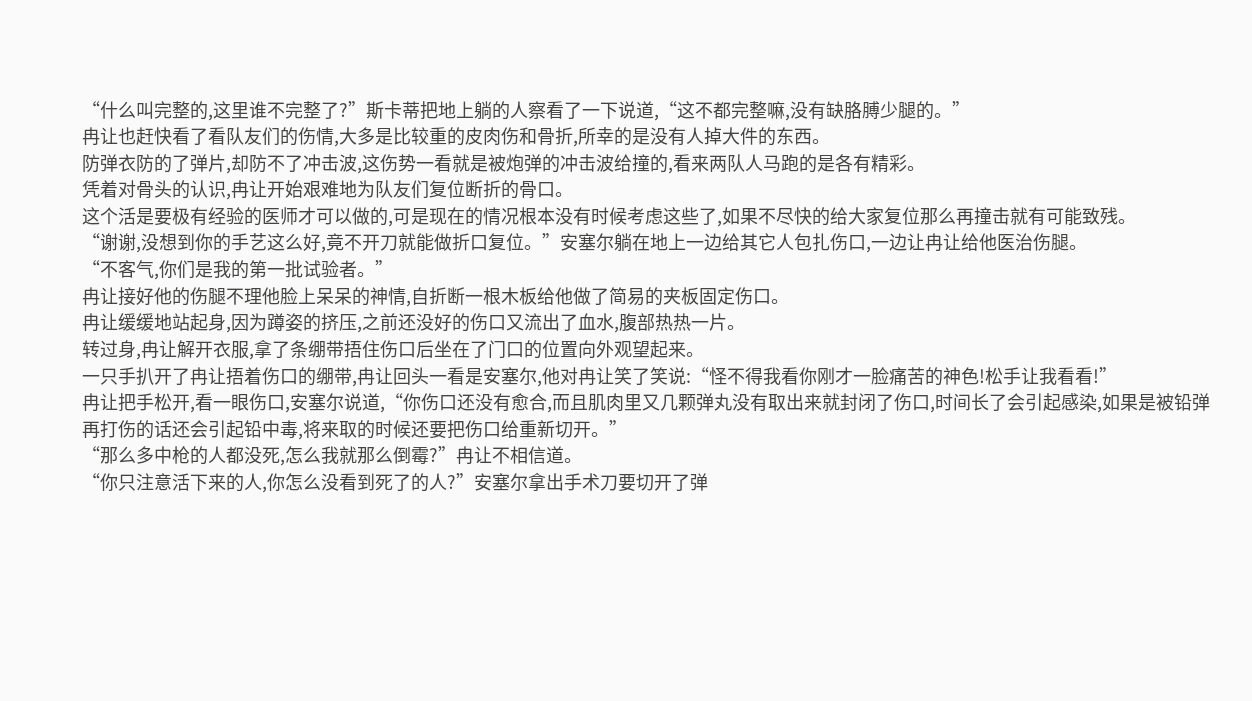“什么叫完整的,这里谁不完整了?”斯卡蒂把地上躺的人察看了一下说道,“这不都完整嘛,没有缺胳膊少腿的。”
冉让也赶快看了看队友们的伤情,大多是比较重的皮肉伤和骨折,所幸的是没有人掉大件的东西。
防弹衣防的了弹片,却防不了冲击波,这伤势一看就是被炮弹的冲击波给撞的,看来两队人马跑的是各有精彩。
凭着对骨头的认识,冉让开始艰难地为队友们复位断折的骨口。
这个活是要极有经验的医师才可以做的,可是现在的情况根本没有时候考虑这些了,如果不尽快的给大家复位那么再撞击就有可能致残。
“谢谢,没想到你的手艺这么好,竟不开刀就能做折口复位。”安塞尔躺在地上一边给其它人包扎伤口,一边让冉让给他医治伤腿。
“不客气,你们是我的第一批试验者。”
冉让接好他的伤腿不理他脸上呆呆的神情,自折断一根木板给他做了简易的夹板固定伤口。
冉让缓缓地站起身,因为蹲姿的挤压,之前还没好的伤口又流出了血水,腹部热热一片。
转过身,冉让解开衣服,拿了条绷带捂住伤口后坐在了门口的位置向外观望起来。
一只手扒开了冉让捂着伤口的绷带,冉让回头一看是安塞尔,他对冉让笑了笑说:“怪不得我看你刚才一脸痛苦的神色!松手让我看看!”
冉让把手松开,看一眼伤口,安塞尔说道,“你伤口还没有愈合,而且肌肉里又几颗弹丸没有取出来就封闭了伤口,时间长了会引起感染,如果是被铅弹再打伤的话还会引起铅中毒,将来取的时候还要把伤口给重新切开。”
“那么多中枪的人都没死,怎么我就那么倒霉?”冉让不相信道。
“你只注意活下来的人,你怎么没看到死了的人?”安塞尔拿出手术刀要切开了弹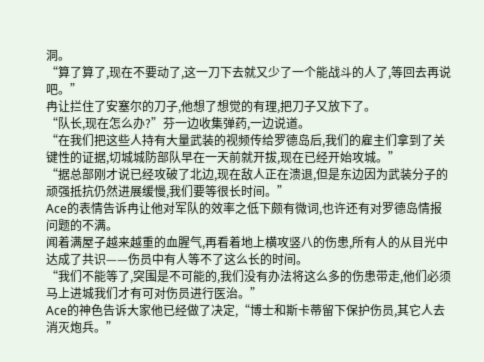洞。
“算了算了,现在不要动了,这一刀下去就又少了一个能战斗的人了,等回去再说吧。”
冉让拦住了安塞尔的刀子,他想了想觉的有理,把刀子又放下了。
“队长,现在怎么办?”芬一边收集弹药,一边说道。
“在我们把这些人持有大量武装的视频传给罗德岛后,我们的雇主们拿到了关键性的证据,切城城防部队早在一天前就开拔,现在已经开始攻城。”
“据总部刚才说已经攻破了北边,现在敌人正在溃退,但是东边因为武装分子的顽强抵抗仍然进展缓慢,我们要等很长时间。”
Ace的表情告诉冉让他对军队的效率之低下颇有微词,也许还有对罗德岛情报问题的不满。
闻着满屋子越来越重的血腥气,再看着地上横攻竖八的伤患,所有人的从目光中达成了共识——伤员中有人等不了这么长的时间。
“我们不能等了,突围是不可能的,我们没有办法将这么多的伤患带走,他们必须马上进城我们才有可对伤员进行医治。”
Ace的神色告诉大家他已经做了决定,“博士和斯卡蒂留下保护伤员,其它人去消灭炮兵。”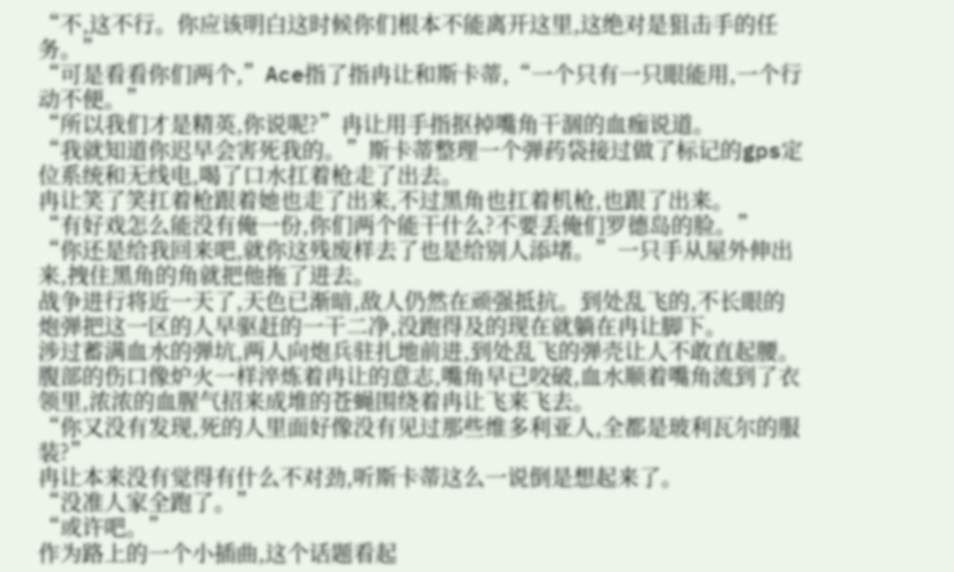“不,这不行。你应该明白这时候你们根本不能离开这里,这绝对是狙击手的任务。”
“可是看看你们两个,”Ace指了指冉让和斯卡蒂,“一个只有一只眼能用,一个行动不便。”
“所以我们才是精英,你说呢?”冉让用手指抠掉嘴角干涸的血痂说道。
“我就知道你迟早会害死我的。”斯卡蒂整理一个弹药袋接过做了标记的gps定位系统和无线电,喝了口水扛着枪走了出去。
冉让笑了笑扛着枪跟着她也走了出来,不过黑角也扛着机枪,也跟了出来。
“有好戏怎么能没有俺一份,你们两个能干什么?不要丢俺们罗德岛的脸。”
“你还是给我回来吧,就你这残废样去了也是给别人添堵。”一只手从屋外伸出来,拽住黑角的角就把他拖了进去。
战争进行将近一天了,天色已渐暗,敌人仍然在顽强抵抗。到处乱飞的,不长眼的炮弹把这一区的人早驱赶的一干二净,没跑得及的现在就躺在冉让脚下。
涉过蓄满血水的弹坑,两人向炮兵驻扎地前进,到处乱飞的弹壳让人不敢直起腰。
腹部的伤口像炉火一样淬炼着冉让的意志,嘴角早已咬破,血水顺着嘴角流到了衣领里,浓浓的血腥气招来成堆的苍蝇围绕着冉让飞来飞去。
“你又没有发现,死的人里面好像没有见过那些维多利亚人,全都是玻利瓦尔的服装?”
冉让本来没有觉得有什么不对劲,听斯卡蒂这么一说倒是想起来了。
“没准人家全跑了。”
“或许吧。”
作为路上的一个小插曲,这个话题看起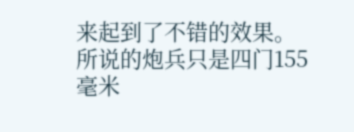来起到了不错的效果。
所说的炮兵只是四门155毫米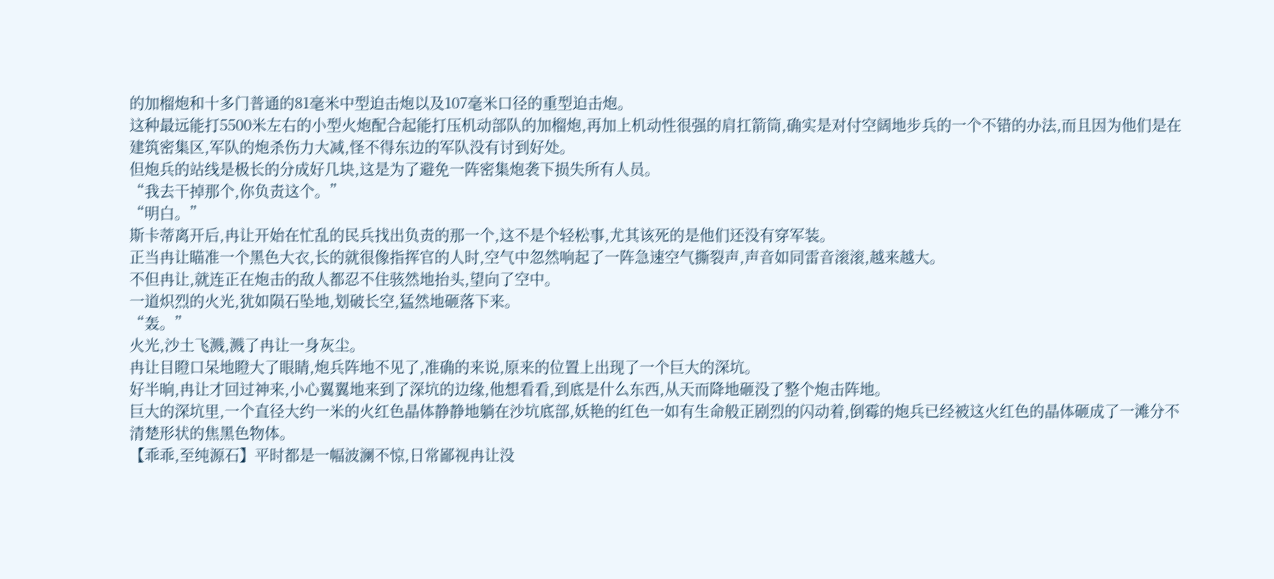的加榴炮和十多门普通的81毫米中型迫击炮以及107毫米口径的重型迫击炮。
这种最远能打5500米左右的小型火炮配合起能打压机动部队的加榴炮,再加上机动性很强的肩扛箭筒,确实是对付空阔地步兵的一个不错的办法,而且因为他们是在建筑密集区,军队的炮杀伤力大减,怪不得东边的军队没有讨到好处。
但炮兵的站线是极长的分成好几块,这是为了避免一阵密集炮袭下损失所有人员。
“我去干掉那个,你负责这个。”
“明白。”
斯卡蒂离开后,冉让开始在忙乱的民兵找出负责的那一个,这不是个轻松事,尤其该死的是他们还没有穿军装。
正当冉让瞄准一个黑色大衣,长的就很像指挥官的人时,空气中忽然响起了一阵急速空气撕裂声,声音如同雷音滚滚,越来越大。
不但冉让,就连正在炮击的敌人都忍不住骇然地抬头,望向了空中。
一道炽烈的火光,犹如陨石坠地,划破长空,猛然地砸落下来。
“轰。”
火光,沙土飞溅,溅了冉让一身灰尘。
冉让目瞪口呆地瞪大了眼睛,炮兵阵地不见了,准确的来说,原来的位置上出现了一个巨大的深坑。
好半晌,冉让才回过神来,小心翼翼地来到了深坑的边缘,他想看看,到底是什么东西,从天而降地砸没了整个炮击阵地。
巨大的深坑里,一个直径大约一米的火红色晶体静静地躺在沙坑底部,妖艳的红色一如有生命般正剧烈的闪动着,倒霉的炮兵已经被这火红色的晶体砸成了一滩分不清楚形状的焦黑色物体。
【乖乖,至纯源石】平时都是一幅波澜不惊,日常鄙视冉让没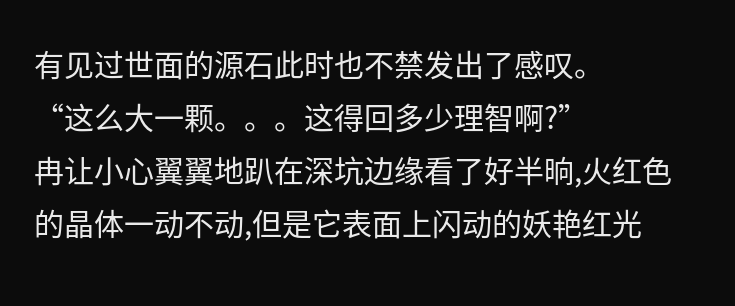有见过世面的源石此时也不禁发出了感叹。
“这么大一颗。。。这得回多少理智啊?”
冉让小心翼翼地趴在深坑边缘看了好半晌,火红色的晶体一动不动,但是它表面上闪动的妖艳红光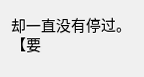却一直没有停过。
【要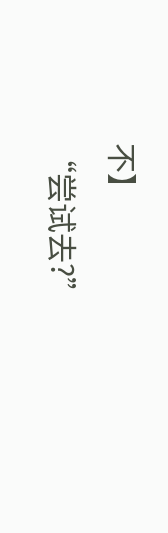不】
“尝试去?”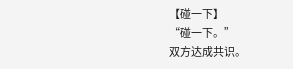【碰一下】
“碰一下。”
双方达成共识。